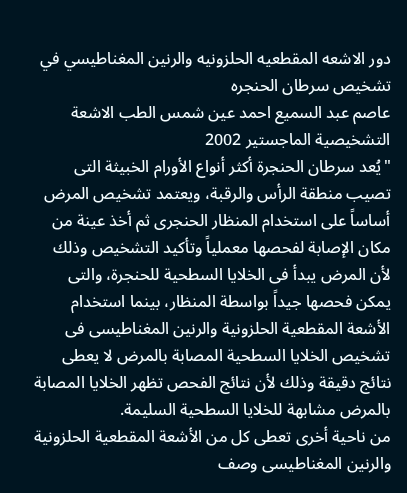دور الاشعه المقطعيه الحلزونيه والرنين المغناطيسي في تشخيص سرطان الحنجره
عاصم عبد السميع احمد عين شمس الطب الاشعة التشخيصية الماجستير 2002
"يُعد سرطان الحنجرة أكثر أنواع الأورام الخبيثة التى تصيب منطقة الرأس والرقبة، ويعتمد تشخيص المرض أساساً على استخدام المنظار الحنجرى ثم أخذ عينة من مكان الإصابة لفحصها معملياً وتأكيد التشخيص وذلك لأن المرض يبدأ فى الخلايا السطحية للحنجرة، والتى يمكن فحصها جيداً بواسطة المنظار، بينما استخدام الأشعة المقطعية الحلزونية والرنين المغناطيسى فى تشخيص الخلايا السطحية المصابة بالمرض لا يعطى نتائج دقيقة وذلك لأن نتائج الفحص تظهر الخلايا المصابة بالمرض مشابهة للخلايا السطحية السليمة.
من ناحية أخرى تعطى كل من الأشعة المقطعية الحلزونية والرنين المغناطيسى وصف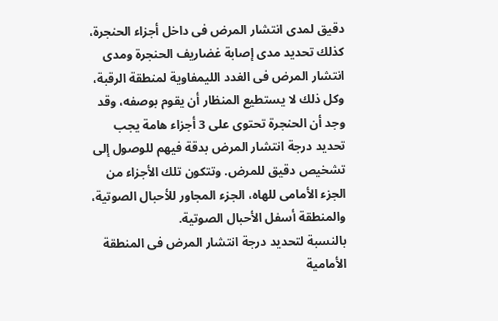دقيق لمدى انتشار المرض فى داخل أجزاء الحنجرة، كذلك تحديد مدى إصابة غضاريف الحنجرة ومدى انتشار المرض فى الغدد الليمفاوية لمنطقة الرقبة، وكل ذلك لا يستطيع المنظار أن يقوم بوصفه، وقد وجد أن الحنجرة تحتوى على 3 أجزاء هامة يجب تحديد درجة انتشار المرض بدقة فيهم للوصول إلى تشخيص دقيق للمرض. وتتكون تلك الأجزاء من الجزء الأمامى للهاه، الجزء المجاور للأحبال الصوتية، والمنطقة أسفل الأحبال الصوتية.
بالنسبة لتحديد درجة انتشار المرض فى المنطقة الأمامية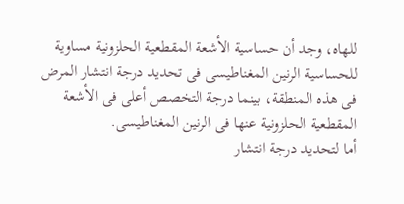للهاه، وجد أن حساسية الأشعة المقطعية الحلزونية مساوية للحساسية الرنين المغناطيسى فى تحديد درجة انتشار المرض فى هذه المنطقة، بينما درجة التخصص أعلى فى الأشعة المقطعية الحلزونية عنها فى الرنين المغناطيسى.
أما لتحديد درجة انتشار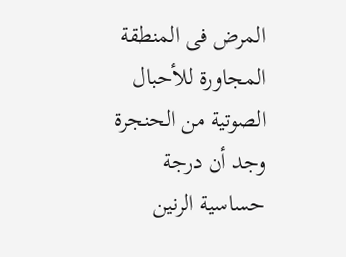المرض فى المنطقة المجاورة للأحبال الصوتية من الحنجرة وجد أن درجة حساسية الرنين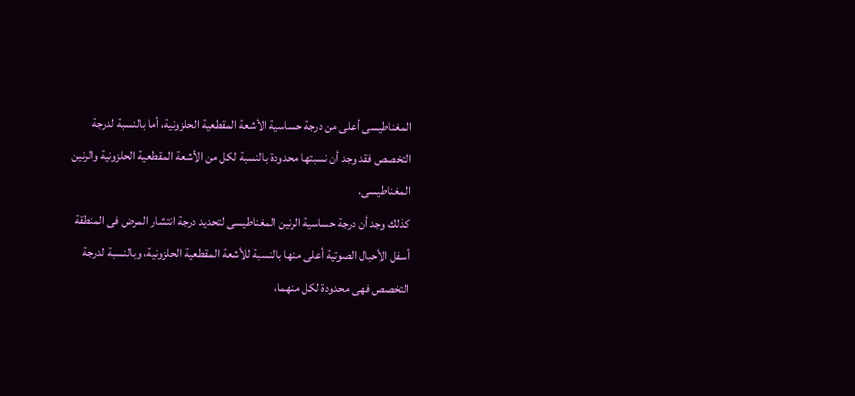المغناطيسى أعلى من درجة حساسية الأشعة المقطعية الحلزونية، أما بالنسبة لدرجة التخصص فقد وجد أن نسبتها محدودة بالنسبة لكل من الأشعة المقطعية الحلزونية والرنين المغناطيسى.
كذلك وجد أن درجة حساسية الرنين المغناطيسى لتحديد درجة انتشار المرض فى المنطقة أسفل الأحبال الصوتية أعلى منها بالنسبة للأشعة المقطعية الحلزونية، وبالنسبة لدرجة التخصص فهى محدودة لكل منهما،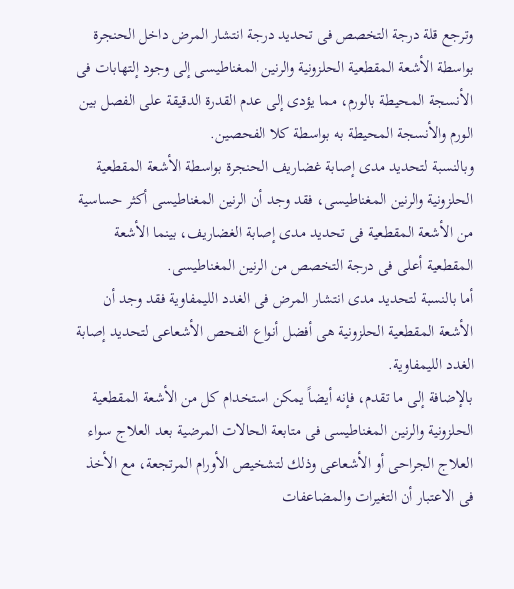وترجع قلة درجة التخصص فى تحديد درجة انتشار المرض داخل الحنجرة بواسطة الأشعة المقطعية الحلزونية والرنين المغناطيسى إلى وجود إلتهابات فى الأنسجة المحيطة بالورم، مما يؤدى إلى عدم القدرة الدقيقة على الفصل بين الورم والأنسجة المحيطة به بواسطة كلا الفحصين.
وبالنسبة لتحديد مدى إصابة غضاريف الحنجرة بواسطة الأشعة المقطعية الحلزونية والرنين المغناطيسى، فقد وجد أن الرنين المغناطيسى أكثر حساسية من الأشعة المقطعية فى تحديد مدى إصابة الغضاريف، بينما الأشعة المقطعية أعلى فى درجة التخصص من الرنين المغناطيسى.
أما بالنسبة لتحديد مدى انتشار المرض فى الغدد الليمفاوية فقد وجد أن الأشعة المقطعية الحلزونية هى أفضل أنواع الفحص الأشعاعى لتحديد إصابة الغدد الليمفاوية.
بالإضافة إلى ما تقدم، فإنه أيضاً يمكن استخدام كل من الأشعة المقطعية الحلزونية والرنين المغناطيسى فى متابعة الحالات المرضية بعد العلاج سواء العلاج الجراحى أو الأشعاعى وذلك لتشخيص الأورام المرتجعة، مع الأخذ فى الاعتبار أن التغيرات والمضاعفات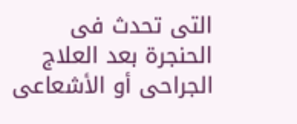التى تحدث فى الحنجرة بعد العلاج الجراحى أو الأشعاعى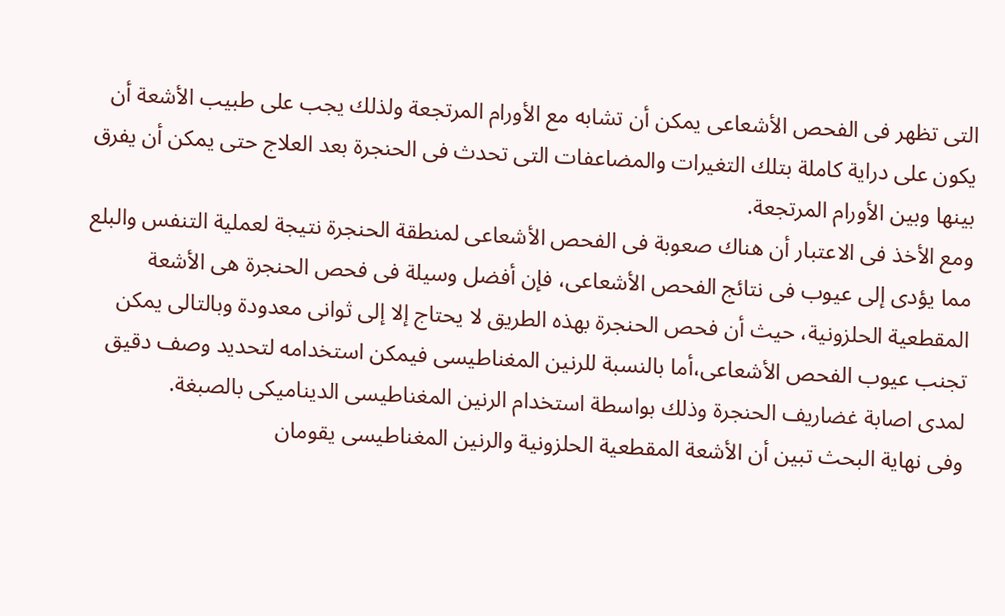التى تظهر فى الفحص الأشعاعى يمكن أن تشابه مع الأورام المرتجعة ولذلك يجب على طبيب الأشعة أن يكون على دراية كاملة بتلك التغيرات والمضاعفات التى تحدث فى الحنجرة بعد العلاج حتى يمكن أن يفرق بينها وبين الأورام المرتجعة.
ومع الأخذ فى الاعتبار أن هناك صعوبة فى الفحص الأشعاعى لمنطقة الحنجرة نتيجة لعملية التنفس والبلع مما يؤدى إلى عيوب فى نتائج الفحص الأشعاعى، فإن أفضل وسيلة فى فحص الحنجرة هى الأشعة المقطعية الحلزونية، حيث أن فحص الحنجرة بهذه الطريق لا يحتاج إلا إلى ثوانى معدودة وبالتالى يمكن تجنب عيوب الفحص الأشعاعى،أما بالنسبة للرنين المغناطيسى فيمكن استخدامه لتحديد وصف دقيق لمدى اصابة غضاريف الحنجرة وذلك بواسطة استخدام الرنين المغناطيسى الديناميكى بالصبغة.
وفى نهاية البحث تبين أن الأشعة المقطعية الحلزونية والرنين المغناطيسى يقومان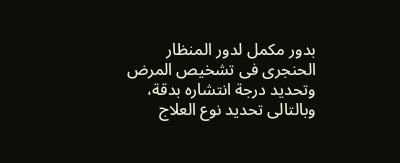بدور مكمل لدور المنظار الحنجرى فى تشخيص المرض وتحديد درجة انتشاره بدقة، وبالتالى تحديد نوع العلاج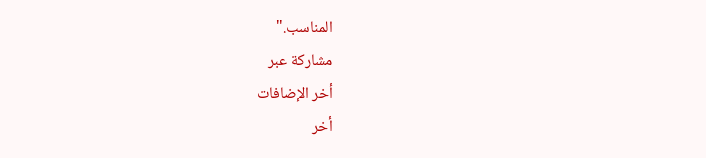المناسب."
مشاركة عبر
أخر الإضافات
أخر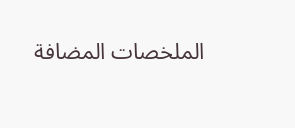الملخصات المضافة